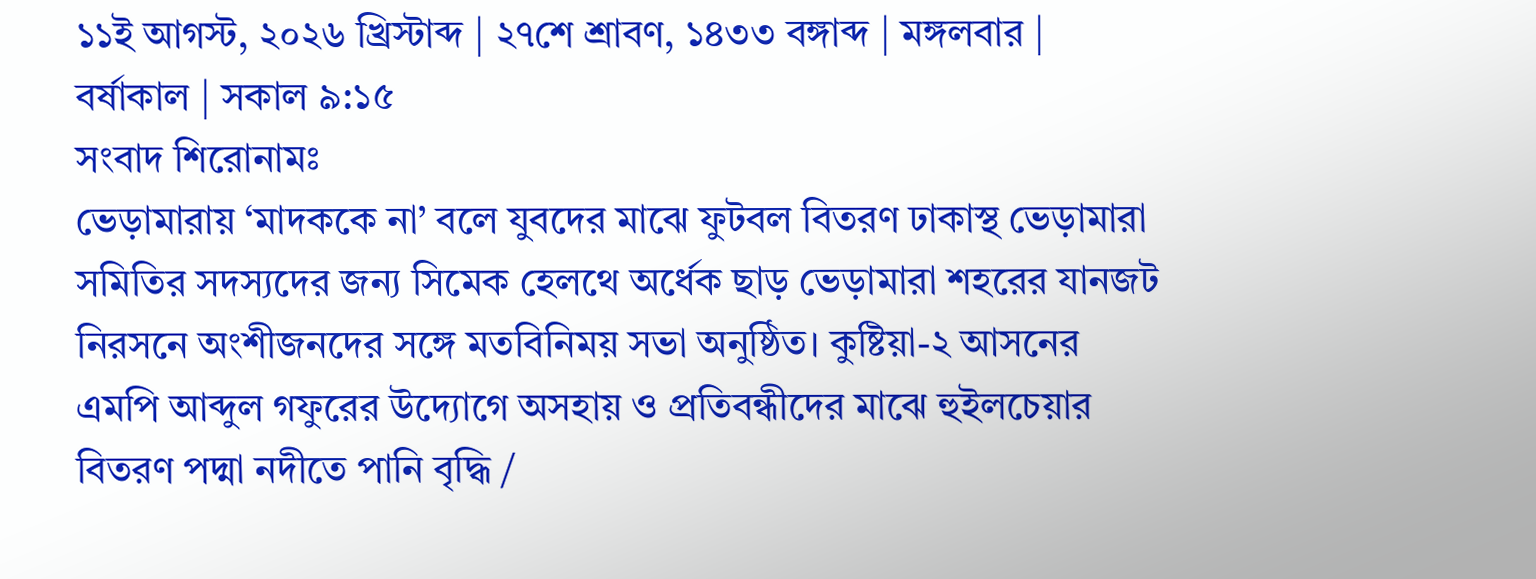১১ই আগস্ট, ২০২৬ খ্রিস্টাব্দ | ২৭শে শ্রাবণ, ১৪৩৩ বঙ্গাব্দ | মঙ্গলবার | বর্ষাকাল | সকাল ৯:১৫
সংবাদ শিরোনামঃ
ভেড়ামারায় ‘মাদককে না’ বলে যুবদের মাঝে ফুটবল বিতরণ ঢাকাস্থ ভেড়ামারা সমিতির সদস্যদের জন্য সিমেক হেলথে অর্ধেক ছাড় ভেড়ামারা শহরের যানজট নিরসনে অংশীজনদের সঙ্গে মতবিনিময় সভা অনুষ্ঠিত। কুষ্টিয়া-২ আসনের এমপি আব্দুল গফুরের উদ্যোগে অসহায় ও প্রতিবন্ধীদের মাঝে হুইলচেয়ার বিতরণ পদ্মা নদীতে পানি বৃদ্ধি /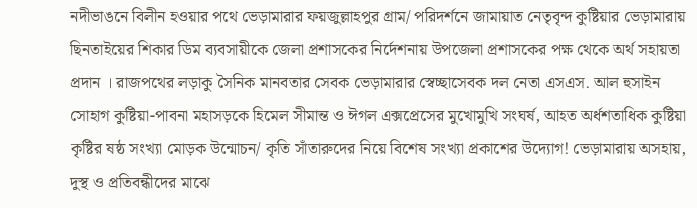নদীভাঙনে বিলীন হওয়ার পথে ভেড়ামারার ফয়জুল্লাহপুর গ্রাম/ পরিদর্শনে জামায়াত নেতৃবৃন্দ কুষ্টিয়ার ভেড়ামারায় ছিনতাইয়ের শিকার ডিম ব্যবসায়ীকে জেলা প্রশাসকের নির্দেশনায় উপজেলা প্রশাসকের পক্ষ থেকে অর্থ সহায়তা প্রদান । রাজপথের লড়াকু সৈনিক মানবতার সেবক ভেড়ামারার স্বেচ্ছাসেবক দল নেতা এসএস. আল হুসাইন সোহাগ কুষ্টিয়া-পাবনা মহাসড়কে হিমেল সীমান্ত ও ঈগল এক্সপ্রেসের মুখোমুখি সংঘর্ষ, আহত অর্ধশতাধিক কুষ্টিয়া কৃষ্টির ষষ্ঠ সংখ্যা মোড়ক উন্মোচন/ কৃতি সাঁতারুদের নিয়ে বিশেষ সংখ্যা প্রকাশের উদ্যোগ! ভেড়ামারায় অসহায়, দুস্থ ও প্রতিবন্ধীদের মাঝে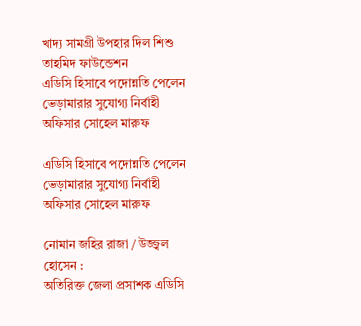খাদ্য সামগ্রী উপহার দিল শিশু তাহমিদ ফাউন্ডেশন
এডিসি হিসাবে পদোন্নতি পেলেন ভেড়ামারার সুযোগ্য নির্বাহী অফিসার সোহেল মারুফ

এডিসি হিসাবে পদোন্নতি পেলেন ভেড়ামারার সুযোগ্য নির্বাহী অফিসার সোহেল মারুফ

নোমান জহির রাজা / উজ্জ্বল হোসেন :
অতিরিক্ত জেলা প্রসাশক এডিসি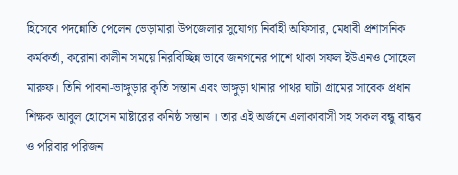হিসেবে পদন্নোতি পেলেন ভেড়ামারা উপজেলার সুযোগ্য নির্বাহী অফিসার, মেধাবী প্রশাসনিক কর্মকর্তা, করোনা কালীন সময়ে নিরবিচ্ছিন্ন ভাবে জনগনের পাশে থাকা সফল ইউএনও সোহেল মারুফ। তিনি পাবনা-ভাঙ্গুড়ার কৃতি সন্তান এবং ভাঙ্গুড়া থানার পাথর ঘাটা গ্রামের সাবেক প্রধান শিক্ষক আবুল হোসেন মাষ্টারের কনিষ্ঠ সন্তান । তার এই অর্জনে এলাকাবাসী সহ সকল বন্ধু বান্ধব ও পরিবার পরিজন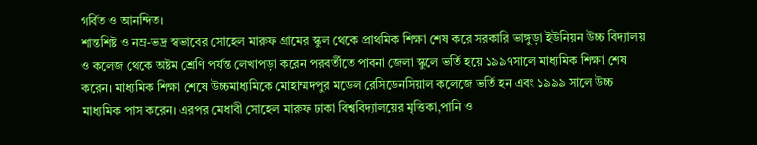গর্বিত ও আনন্দিত।
শান্তশিষ্ট ও নম্র-ভদ্র স্বভাবের সোহেল মারুফ গ্রামের স্কুল থেকে প্রাথমিক শিক্ষা শেষ করে সরকারি ভাঙ্গুড়া ইউনিয়ন উচ্চ বিদ্যালয় ও কলেজ থেকে অষ্টম শ্রেণি পর্যন্ত লেখাপড়া করেন পরবর্তীতে পাবনা জেলা স্কুলে ভর্তি হয়ে ১৯৯৭সালে মাধ্যমিক শিক্ষা শেষ করেন। মাধ্যমিক শিক্ষা শেষে উচ্চমাধ্যমিকে মোহাম্মদপুর মডেল রেসিডেনসিয়াল কলেজে ভর্তি হন এবং ১৯৯৯ সালে উচ্চ মাধ্যমিক পাস করেন। এরপর মেধাবী সোহেল মারুফ ঢাকা বিশ্ববিদ্যালয়ের মৃত্তিকা,পানি ও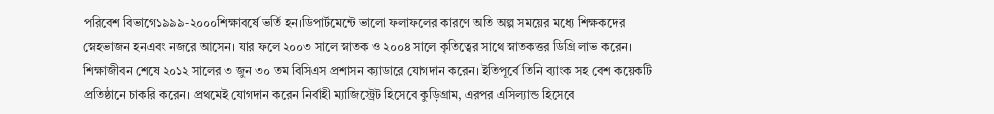পরিবেশ বিভাগে১৯৯৯-২০০০শিক্ষাবর্ষে ভর্তি হন।ডিপার্টমেন্টে ভালো ফলাফলের কারণে অতি অল্প সময়ের মধ্যে শিক্ষকদের স্নেহভাজন হনএবং নজরে আসেন। যার ফলে ২০০৩ সালে স্নাতক ও ২০০৪ সালে কৃতিত্বের সাথে স্নাতকত্তর ডিগ্রি লাভ করেন। শিক্ষাজীবন শেষে ২০১২ সালের ৩ জুন ৩০ তম বিসিএস প্রশাসন ক্যাডারে যোগদান করেন। ইতিপূর্বে তিনি ব্যাংক সহ বেশ কয়েকটি প্রতিষ্ঠানে চাকরি করেন। প্রথমেই যোগদান করেন নির্বাহী ম্যাজিস্ট্রেট হিসেবে কুড়িগ্রাম, এরপর এসিল্যান্ড হিসেবে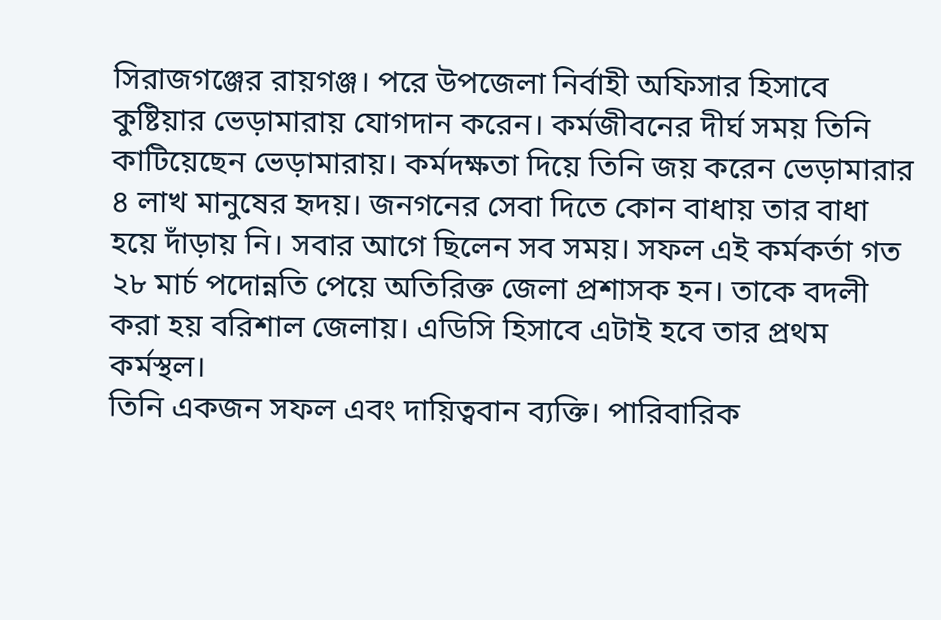সিরাজগঞ্জের রায়গঞ্জ। পরে উপজেলা নির্বাহী অফিসার হিসাবে কুষ্টিয়ার ভেড়ামারায় যোগদান করেন। কর্মজীবনের দীর্ঘ সময় তিনি কাটিয়েছেন ভেড়ামারায়। কর্মদক্ষতা দিয়ে তিনি জয় করেন ভেড়ামারার ৪ লাখ মানুষের হৃদয়। জনগনের সেবা দিতে কোন বাধায় তার বাধা হয়ে দাঁড়ায় নি। সবার আগে ছিলেন সব সময়। সফল এই কর্মকর্তা গত ২৮ মার্চ পদোন্নতি পেয়ে অতিরিক্ত জেলা প্রশাসক হন। তাকে বদলী করা হয় বরিশাল জেলায়। এডিসি হিসাবে এটাই হবে তার প্রথম কর্মস্থল।
তিনি একজন সফল এবং দায়িত্ববান ব্যক্তি। পারিবারিক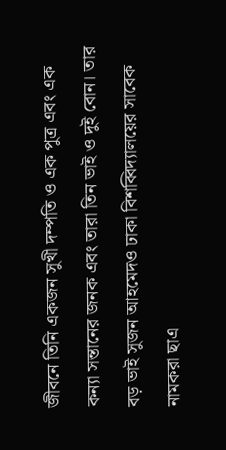জীবনে তিনি একজন সুখী দম্পতি ও এক পুত্র এবং এক কন্যা সন্তানের জনক এবং তারা তিন ভাই ও দুই বোন। তার বড় ভাই সুজন আহমেদও ঢাকা বিশব্বিদ্যালয়ের সাবেক নামকরা ছাএ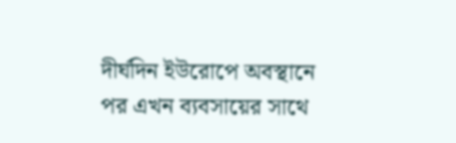দীর্ঘদিন ইউরোপে অবস্থানে পর এখন ব্যবসায়ের সাথে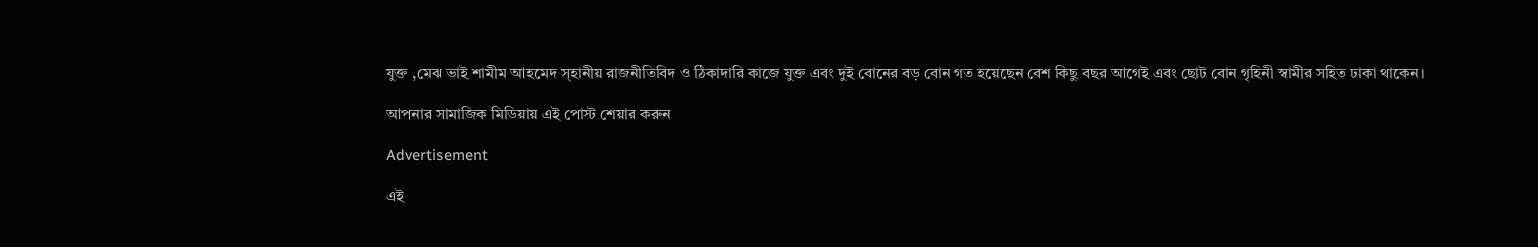যুক্ত ,মেঝ ভাই শামীম আহমেদ স্হানীয় রাজনীতিবিদ ও ঠিকাদারি কাজে যুক্ত এবং দুই বোনের বড় বোন গত হয়েছেন বেশ কিছু বছর আগেই এবং ছোট বোন গৃহিনী স্বামীর সহিত ঢাকা থাকেন।

আপনার সামাজিক মিডিয়ায় এই পোস্ট শেয়ার করুন

Advertisement

এই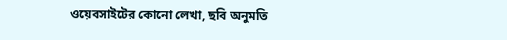ওয়েবসাইটের কোনো লেখা, ছবি অনুমতি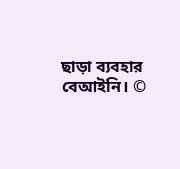ছাড়া ব্যবহার বেআইনি। ©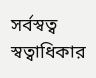সর্বস্বত্ব স্বত্বাধিকার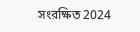সংরক্ষিত 2024